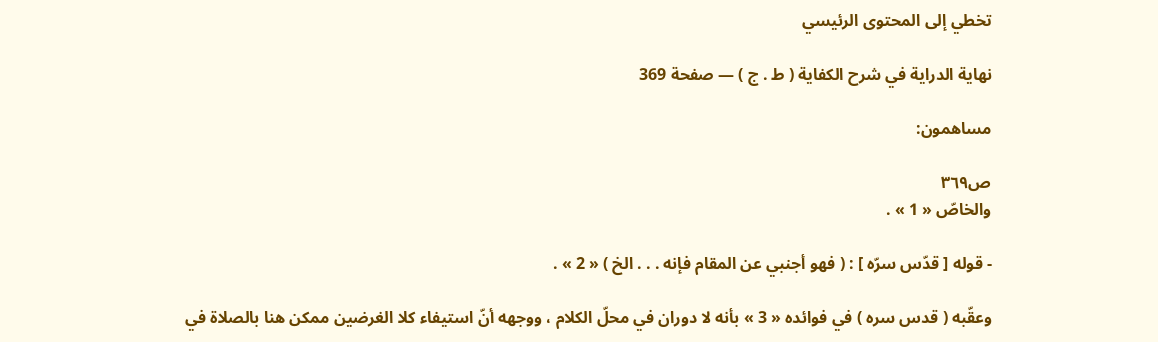تخطي إلى المحتوى الرئيسي

نهاية الدراية في شرح الكفاية ( ط . ج ) — صفحة 369

مساهمون:

ص٣٦٩
والخاصّ « 1 » .

- قوله [ قدّس سرّه ] : ( فهو أجنبي عن المقام فإنه . . . الخ ) « 2 » .

وعقّبه ( قدس سره ) في فوائده « 3 » بأنه لا دوران في محلّ الكلام ، ووجهه أنّ استيفاء كلا الغرضين ممكن هنا بالصلاة في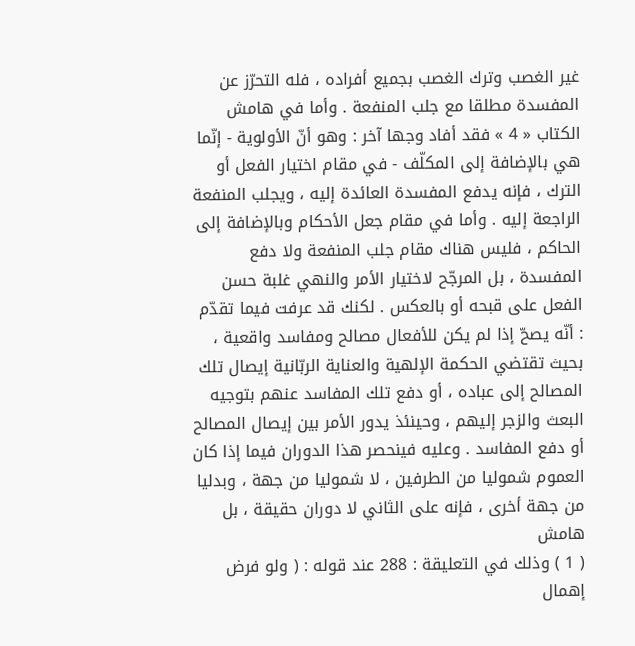غير الغصب وترك الغصب بجميع أفراده ، فله التحرّز عن المفسدة مطلقا مع جلب المنفعة . وأما في هامش الكتاب « 4 » فقد أفاد وجها آخر : وهو أنّ الأولوية - إنّما هي بالإضافة إلى المكلّف - في مقام اختيار الفعل أو الترك ، فإنه يدفع المفسدة العائدة إليه ، ويجلب المنفعة الراجعة إليه . وأما في مقام جعل الأحكام وبالإضافة إلى الحاكم ، فليس هناك مقام جلب المنفعة ولا دفع المفسدة ، بل المرجّح لاختيار الأمر والنهي غلبة حسن الفعل على قبحه أو بالعكس . لكنك قد عرفت فيما تقدّم : أنّه يصحّ إذا لم يكن للأفعال مصالح ومفاسد واقعية ، بحيث تقتضي الحكمة الإلهية والعناية الربّانية إيصال تلك المصالح إلى عباده ، أو دفع تلك المفاسد عنهم بتوجيه البعث والزجر إليهم ، وحينئذ يدور الأمر بين إيصال المصالح أو دفع المفاسد . وعليه فينحصر هذا الدوران فيما إذا كان العموم شموليا من الطرفين ، لا شموليا من جهة ، وبدليا من جهة أخرى ، فإنه على الثاني لا دوران حقيقة ، بل
هامش
( 1 ) وذلك في التعليقة : 288 عند قوله : ( ولو فرض إهمال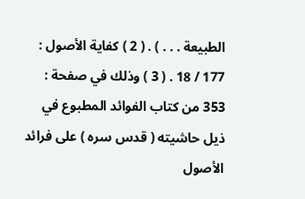الطبيعة . . . ) . ( 2 ) كفاية الأصول : 177 / 18 . ( 3 ) وذلك في صفحة : 353 من كتاب الفوائد المطبوع في ذيل حاشيته ( قدس سره ) على فرائد الأصول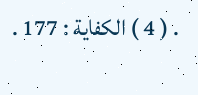. ( 4 ) الكفاية : 177 .